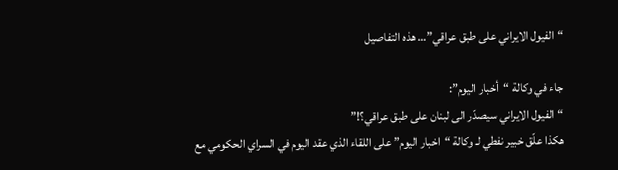“الفيول الايراني على طبق عراقي”… هذه التفاصيل

جاء في وكالة “أخبار اليوم”:
“الفيول الايراني سيصدّر الى لبنان على طبق عراقي؟!”
هكذا علّق خبير نفطي لـ وكالة “اخبار اليوم” على اللقاء الذي عقد اليوم في السراي الحكومي مع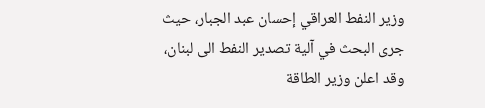وزير النفط العراقي إحسان عبد الجبار، حيث جرى البحث في آلية تصدير النفط الى لبنان، وقد اعلن وزير الطاقة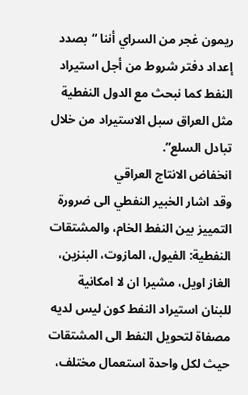ريمون غجر من السراي أننا “بصدد إعداد دفتر شروط من أجل استيراد النفط كما نبحث مع الدول النفطية مثل العراق سبل الاستيراد من خلال تبادل السلع”.
انخفاض الانتاج العراقي
وقد اشار الخبير النفطي الى ضرورة التمييز بين النفط الخام، والمشتقات النفطية: الفيول، المازوت، البنزين، الغاز اويل، مشيرا ان لا امكانية للبنان استيراد النفط كون ليس لديه مصفاة لتحويل النفط الى المشتقات حيث لكل واحدة استعمال مختلف،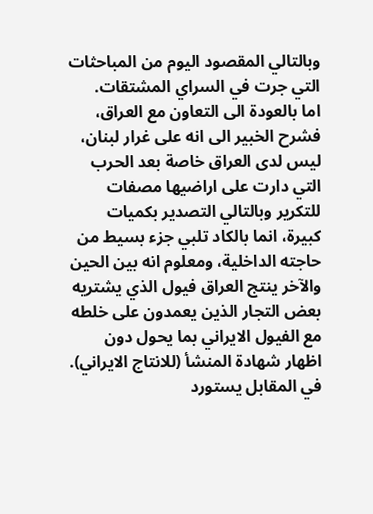وبالتالي المقصود اليوم من المباحثات التي جرت في السراي المشتقات.
اما بالعودة الى التعاون مع العراق، فشرح الخبير الى انه على غرار لبنان، ليس لدى العراق خاصة بعد الحرب التي دارت على اراضيها مصفات للتكرير وبالتالي التصدير بكميات كبيرة، انما بالكاد تلبي جزء بسيط من حاجته الداخلية، ومعلوم انه بين الحين والآخر ينتج العراق فيول الذي يشتريه بعض التجار الذين يعمدون على خلطه مع الفيول الايراني بما يحول دون اظهار شهادة المنشأ (للانتاج الايراني). في المقابل يستورد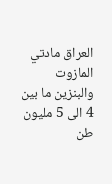العراق مادتي المازوت والبنزين ما بين 4 الى 5 مليون طن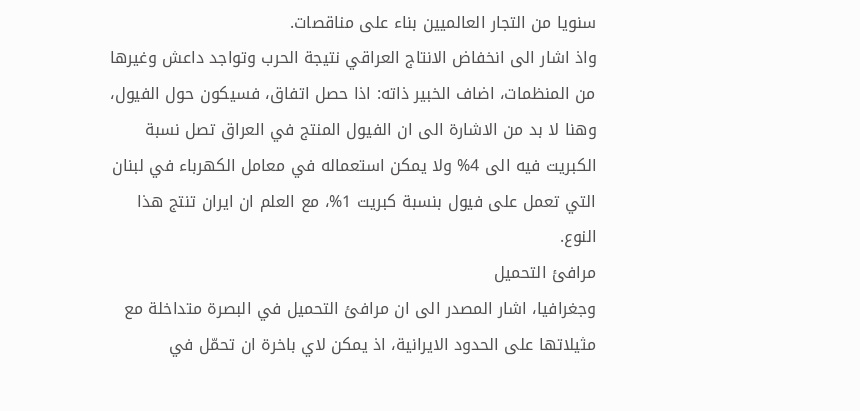سنويا من التجار العالميين بناء على مناقصات.
واذ اشار الى انخفاض الانتاج العراقي نتيجة الحرب وتواجد داعش وغيرها من المنظمات، اضاف الخبير ذاته: اذا حصل اتفاق، فسيكون حول الفيول، وهنا لا بد من الاشارة الى ان الفيول المنتج في العراق تصل نسبة الكبريت فيه الى 4% ولا يمكن استعماله في معامل الكهرباء في لبنان التي تعمل على فيول بنسبة كبريت 1%، مع العلم ان ايران تنتج هذا النوع.
مرافئ التحميل
وجغرافيا، اشار المصدر الى ان مرافئ التحميل في البصرة متداخلة مع مثيلاتها على الحدود الايرانية، اذ يمكن لاي باخرة ان تحمّل في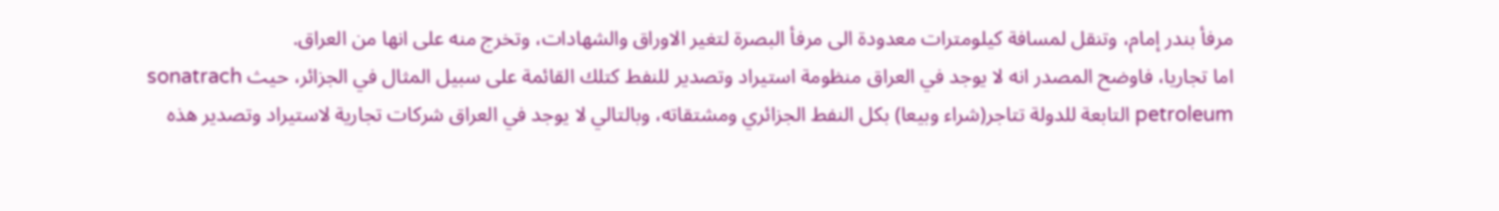مرفأ بندر إمام، وتنقل لمسافة كيلومترات معدودة الى مرفأ البصرة لتغير الاوراق والشهادات، وتخرج منه على انها من العراق.
اما تجاريا، فاوضح المصدر انه لا يوجد في العراق منظومة استيراد وتصدير للنفط كتلك القائمة على سبيل المثال في الجزائر، حيث sonatrach petroleum التابعة للدولة تتاجر(شراء وبيعا) بكل النفط الجزائري ومشتقاته، وبالتالي لا يوجد في العراق شركات تجارية لاستيراد وتصدير هذه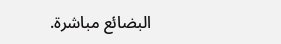البضائع مباشرة.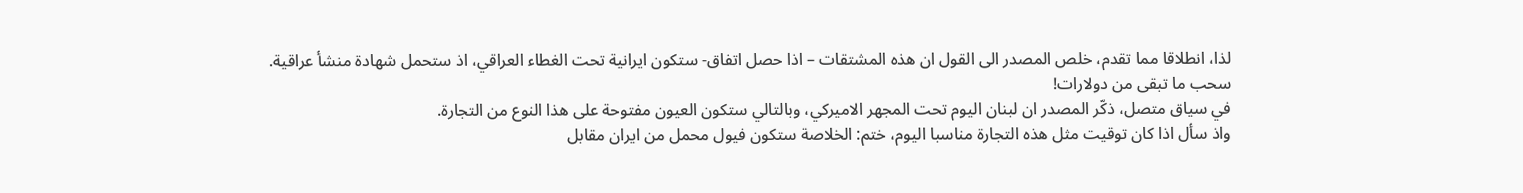لذا، انطلاقا مما تقدم، خلص المصدر الى القول ان هذه المشتقات – اذا حصل اتفاق- ستكون ايرانية تحت الغطاء العراقي، اذ ستحمل شهادة منشأ عراقية.
سحب ما تبقى من دولارات!
في سياق متصل، ذكّر المصدر ان لبنان اليوم تحت المجهر الاميركي، وبالتالي ستكون العيون مفتوحة على هذا النوع من التجارة.
واذ سأل اذا كان توقيت مثل هذه التجارة مناسبا اليوم، ختم: الخلاصة ستكون فيول محمل من ايران مقابل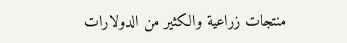منتجات زراعية والكثير من الدولارات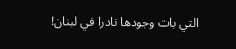التي بات وجودها نادرا في لبنان!